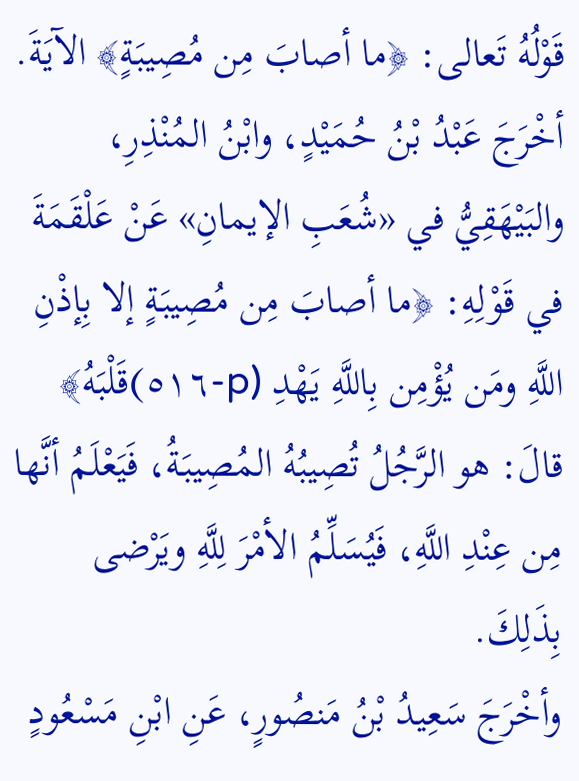قَوْلُهُ تَعالى: ﴿ما أصابَ مِن مُصِيبَةٍ﴾ الآيَةَ.
أخْرَجَ عَبْدُ بْنُ حُمَيْدٍ، وابْنُ المُنْذِرِ، والبَيْهَقِيُّ في «شُعَبِ الإيمانِ» عَنْ عَلْقَمَةَ في قَوْلِهِ: ﴿ما أصابَ مِن مُصِيبَةٍ إلا بِإذْنِ اللَّهِ ومَن يُؤْمِن بِاللَّهِ يَهْدِ (p-٥١٦)قَلْبَهُ﴾ قالَ: هو الرَّجُلُ تُصِيبُهُ المُصِيبَةُ، فَيَعْلَمُ أنَّها مِن عِنْدِ اللَّهِ، فَيُسَلِّمُ الأمْرَ لِلَّهِ ويَرْضى بِذَلِكَ.
وأخْرَجَ سَعِيدُ بْنُ مَنصُورٍ، عَنِ ابْنِ مَسْعُودٍ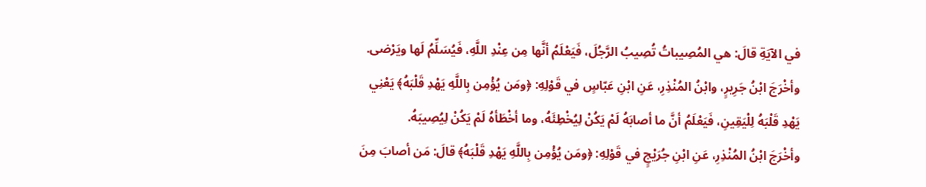في الآيَةِ قالَ: هي المُصِيباتُ تُصِيبُ الرَّجُلَ، فَيَعْلَمُ أنَّها مِن عِنْدِ اللَّهِ، فَيُسَلِّمُ لَها ويَرْضى.
وأخْرَجَ ابْنُ جَرِيرٍ، وابْنُ المُنْذِرِ، عَنِ ابْنِ عَبّاسٍ في قَوْلِهِ: ﴿ومَن يُؤْمِن بِاللَّهِ يَهْدِ قَلْبَهُ﴾ يَعْنِي يَهْدِ قَلْبَهُ لِلْيَقِينِ، فَيَعْلَمُ أنَّ ما أصابَهُ لَمْ يَكُنْ لِيُخْطِئَهُ، وما أخْطَأهُ لَمْ يَكُنْ لِيُصِيبَهُ.
وأخْرَجَ ابْنُ المُنْذِرِ، عَنِ ابْنِ جُرَيْجٍ في قَوْلِهِ: ﴿ومَن يُؤْمِن بِاللَّهِ يَهْدِ قَلْبَهُ﴾ قالَ: مَن أصابَ مِنَ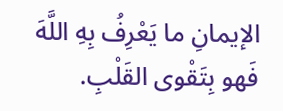الإيمانِ ما يَعْرِفُ بِهِ اللَّهَ فَهو بِتَقْوى القَلْبِ.